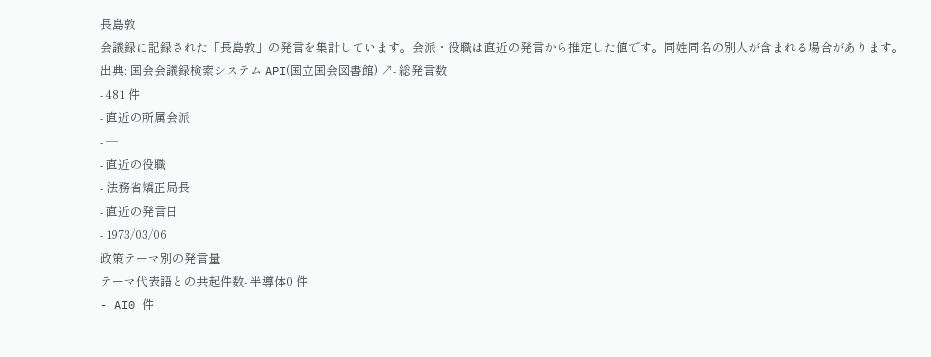長島敦
会議録に記録された「長島敦」の発言を集計しています。会派・役職は直近の発言から推定した値です。同姓同名の別人が含まれる場合があります。
出典: 国会会議録検索システム API(国立国会図書館) ↗- 総発言数
- 481 件
- 直近の所属会派
- —
- 直近の役職
- 法務省矯正局長
- 直近の発言日
- 1973/03/06
政策テーマ別の発言量
テーマ代表語との共起件数- 半導体0 件
- AI0 件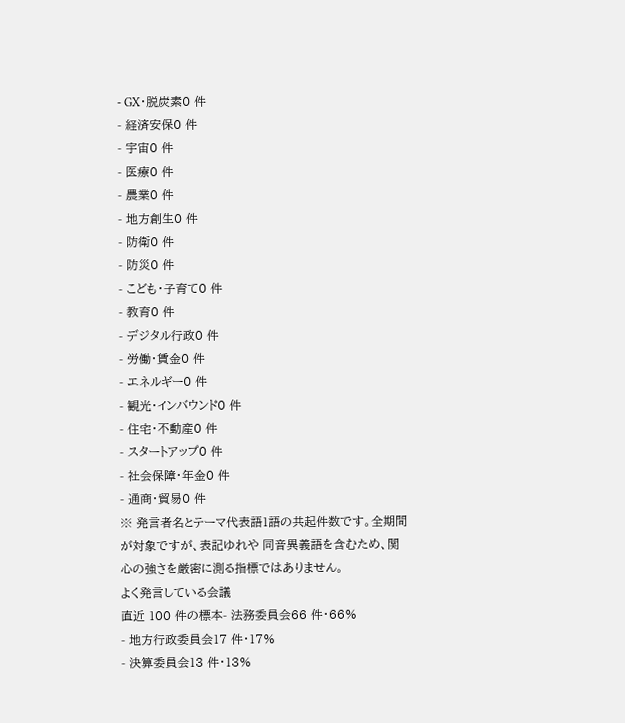- GX・脱炭素0 件
- 経済安保0 件
- 宇宙0 件
- 医療0 件
- 農業0 件
- 地方創生0 件
- 防衛0 件
- 防災0 件
- こども・子育て0 件
- 教育0 件
- デジタル行政0 件
- 労働・賃金0 件
- エネルギー0 件
- 観光・インバウンド0 件
- 住宅・不動産0 件
- スタートアップ0 件
- 社会保障・年金0 件
- 通商・貿易0 件
※ 発言者名とテーマ代表語1語の共起件数です。全期間が対象ですが、表記ゆれや 同音異義語を含むため、関心の強さを厳密に測る指標ではありません。
よく発言している会議
直近 100 件の標本- 法務委員会66 件・66%
- 地方行政委員会17 件・17%
- 決算委員会13 件・13%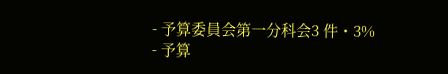- 予算委員会第一分科会3 件・3%
- 予算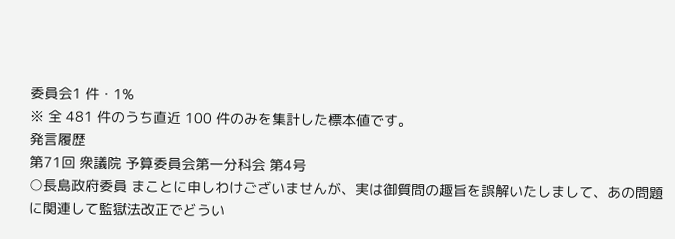委員会1 件・1%
※ 全 481 件のうち直近 100 件のみを集計した標本値です。
発言履歴
第71回 衆議院 予算委員会第一分科会 第4号
○長島政府委員 まことに申しわけございませんが、実は御質問の趣旨を誤解いたしまして、あの問題に関連して監獄法改正でどうい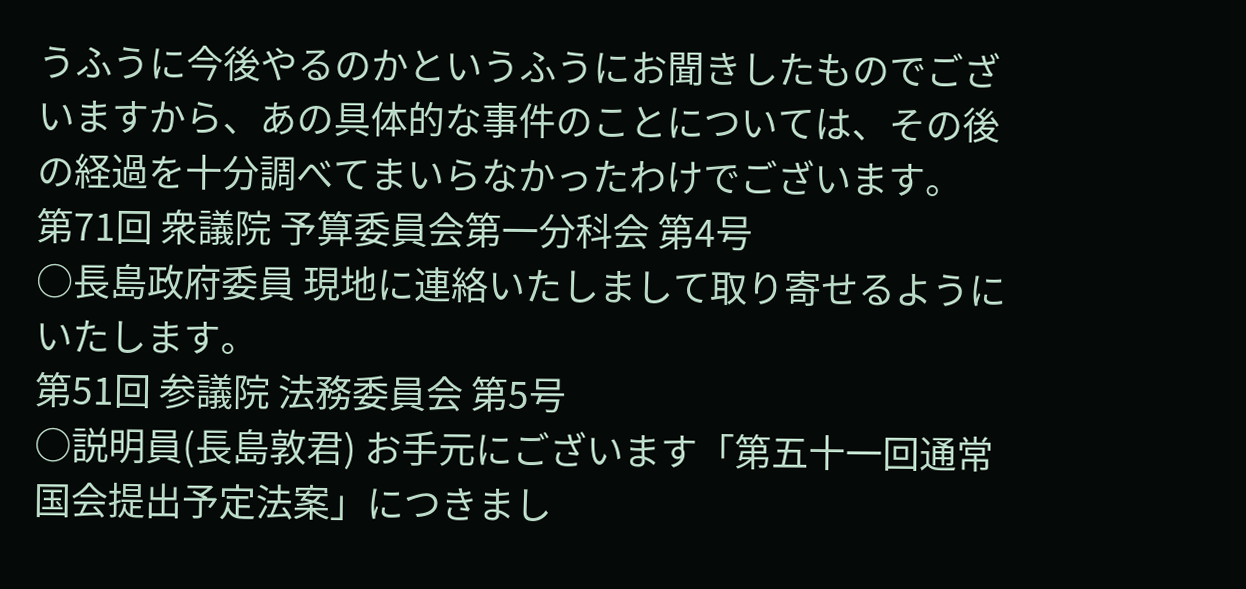うふうに今後やるのかというふうにお聞きしたものでございますから、あの具体的な事件のことについては、その後の経過を十分調べてまいらなかったわけでございます。
第71回 衆議院 予算委員会第一分科会 第4号
○長島政府委員 現地に連絡いたしまして取り寄せるようにいたします。
第51回 参議院 法務委員会 第5号
○説明員(長島敦君) お手元にございます「第五十一回通常国会提出予定法案」につきまし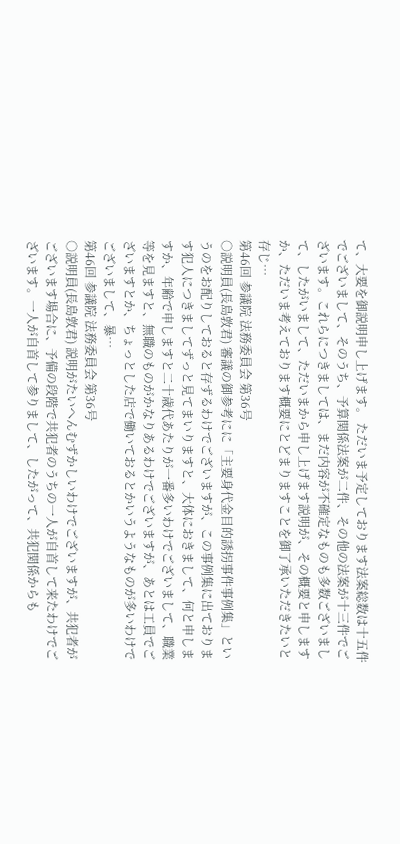て、大要を御説明申し上げます。 ただいま予定しております法案総数は十五件でございまして、そのうち、予算関係法案が二件、その他の法案が十三件でございます。これらにつきましては、まだ内容が不確定なものも多数ございまして、したがいまして、ただいまから申し上げます説明が、その概要と申しますか、ただいま考えております概要にとどまりますことを御了承いただきたいと存じ…
第46回 参議院 法務委員会 第36号
○説明員(長島敦君) 審議の御参考にに「主要身代金目的誘拐事件事例集」というのをお配りしておると存ずるわけでございますが、この事例集に出ております犯人につきましてずっと見てまいりますと、大体におきまして、何と申しますか、年齢で申しますと二十歳代あたりが一番多いわけでございまして、職業等を見ますと、無職のものがかなりあるわけでございますが、あとは工員でございますとか、ちょっとした店で働いておるとかいうようなものが多いわけでございまして、暴…
第46回 参議院 法務委員会 第36号
○説明員(長島敦君) 説明がたいへんむずかしいわけでございますが、共犯者がございます場合に、予備の段階で共犯者のうちの一人が自首して来たわけでございます。一人が自首して参りまして、したがって、共犯関係からも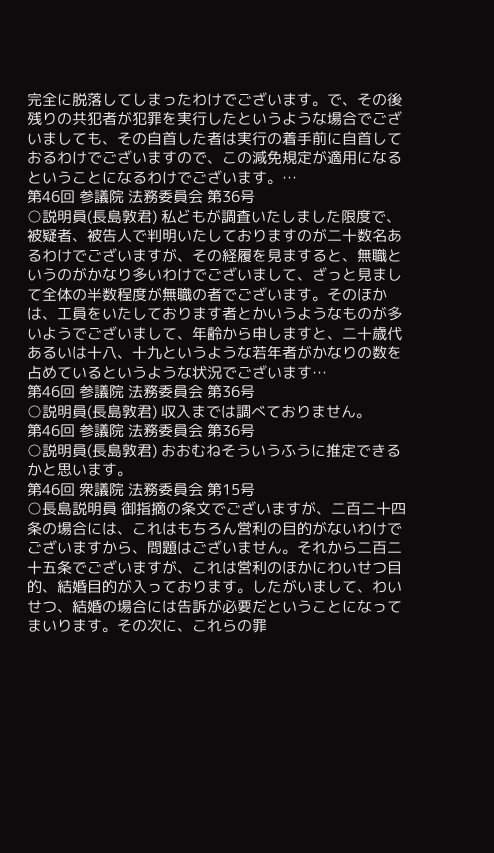完全に脱落してしまったわけでございます。で、その後残りの共犯者が犯罪を実行したというような場合でございましても、その自首した者は実行の着手前に自首しておるわけでございますので、この減免規定が適用になるということになるわけでございます。…
第46回 参議院 法務委員会 第36号
○説明員(長島敦君) 私どもが調査いたしました限度で、被疑者、被告人で判明いたしておりますのが二十数名あるわけでございますが、その経履を見ますると、無職というのがかなり多いわけでございまして、ざっと見まして全体の半数程度が無職の者でございます。そのほかは、工員をいたしております者とかいうようなものが多いようでございまして、年齢から申しますと、二十歳代あるいは十八、十九というような若年者がかなりの数を占めているというような状況でございます…
第46回 参議院 法務委員会 第36号
○説明員(長島敦君) 収入までは調べておりません。
第46回 参議院 法務委員会 第36号
○説明員(長島敦君) おおむねそういうふうに推定できるかと思います。
第46回 衆議院 法務委員会 第15号
○長島説明員 御指摘の条文でございますが、二百二十四条の場合には、これはもちろん営利の目的がないわけでございますから、問題はございません。それから二百二十五条でございますが、これは営利のほかにわいせつ目的、結婚目的が入っております。したがいまして、わいせつ、結婚の場合には告訴が必要だということになってまいります。その次に、これらの罪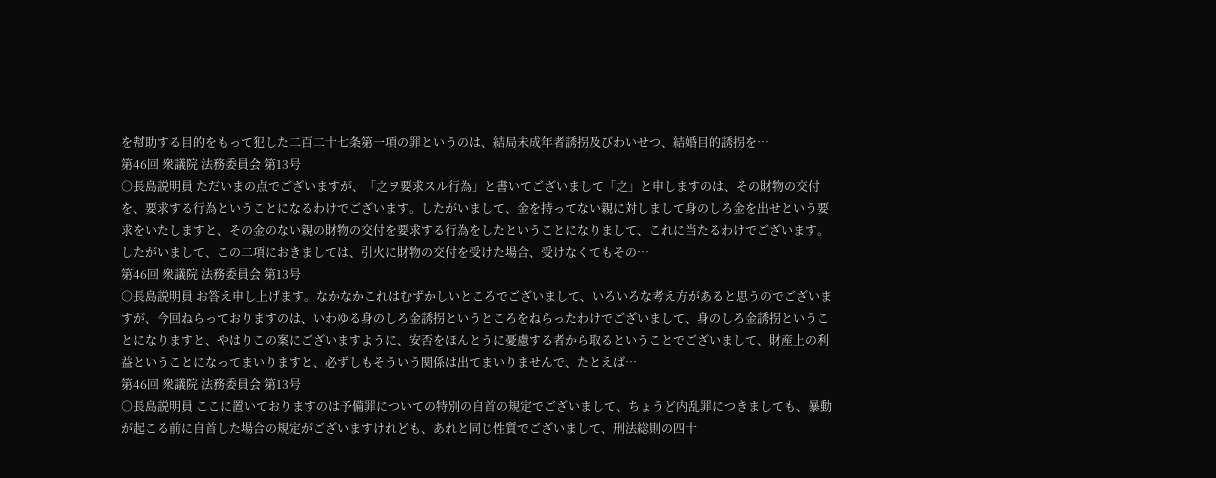を幇助する目的をもって犯した二百二十七条第一項の罪というのは、結局未成年者誘拐及びわいせつ、結婚目的誘拐を…
第46回 衆議院 法務委員会 第13号
○長島説明員 ただいまの点でございますが、「之ヲ要求スル行為」と書いてございまして「之」と申しますのは、その財物の交付を、要求する行為ということになるわけでございます。したがいまして、金を持ってない親に対しまして身のしろ金を出せという要求をいたしますと、その金のない親の財物の交付を要求する行為をしたということになりまして、これに当たるわけでございます。したがいまして、この二項におきましては、引火に財物の交付を受けた場合、受けなくてもその…
第46回 衆議院 法務委員会 第13号
○長島説明員 お答え申し上げます。なかなかこれはむずかしいところでございまして、いろいろな考え方があると思うのでございますが、今回ねらっておりますのは、いわゆる身のしろ金誘拐というところをねらったわけでございまして、身のしろ金誘拐ということになりますと、やはりこの案にございますように、安否をほんとうに憂慮する者から取るということでございまして、財産上の利益ということになってまいりますと、必ずしもそういう関係は出てまいりませんで、たとえば…
第46回 衆議院 法務委員会 第13号
○長島説明員 ここに置いておりますのは予備罪についての特別の自首の規定でございまして、ちょうど内乱罪につきましても、暴動が起こる前に自首した場合の規定がございますけれども、あれと同じ性質でございまして、刑法総則の四十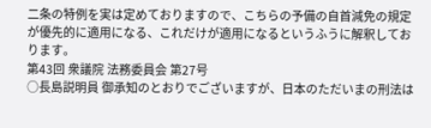二条の特例を実は定めておりますので、こちらの予備の自首減免の規定が優先的に適用になる、これだけが適用になるというふうに解釈しております。
第43回 衆議院 法務委員会 第27号
○長島説明員 御承知のとおりでございますが、日本のただいまの刑法は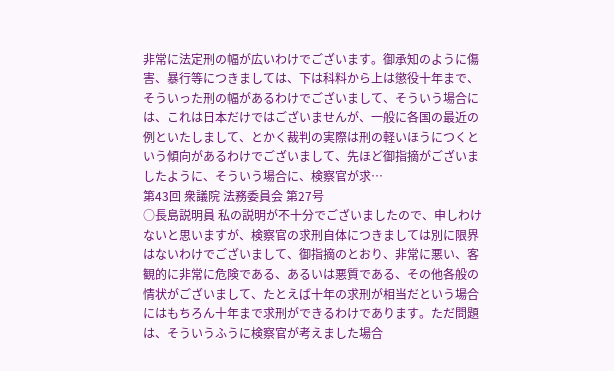非常に法定刑の幅が広いわけでございます。御承知のように傷害、暴行等につきましては、下は科料から上は懲役十年まで、そういった刑の幅があるわけでございまして、そういう場合には、これは日本だけではございませんが、一般に各国の最近の例といたしまして、とかく裁判の実際は刑の軽いほうにつくという傾向があるわけでございまして、先ほど御指摘がございましたように、そういう場合に、検察官が求…
第43回 衆議院 法務委員会 第27号
○長島説明員 私の説明が不十分でございましたので、申しわけないと思いますが、検察官の求刑自体につきましては別に限界はないわけでございまして、御指摘のとおり、非常に悪い、客観的に非常に危険である、あるいは悪質である、その他各般の情状がございまして、たとえば十年の求刑が相当だという場合にはもちろん十年まで求刑ができるわけであります。ただ問題は、そういうふうに検察官が考えました場合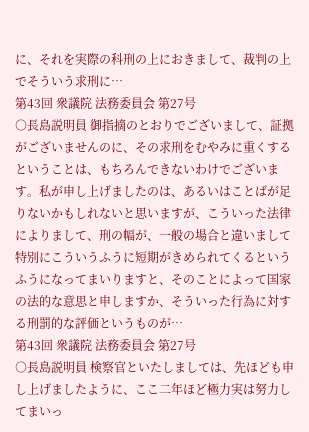に、それを実際の科刑の上におきまして、裁判の上でそういう求刑に…
第43回 衆議院 法務委員会 第27号
○長島説明員 御指摘のとおりでございまして、証拠がございませんのに、その求刑をむやみに重くするということは、もちろんできないわけでございます。私が申し上げましたのは、あるいはことばが足りないかもしれないと思いますが、こういった法律によりまして、刑の幅が、一般の場合と違いまして特別にこういうふうに短期がきめられてくるというふうになってまいりますと、そのことによって国家の法的な意思と申しますか、そういった行為に対する刑罰的な評価というものが…
第43回 衆議院 法務委員会 第27号
○長島説明員 検察官といたしましては、先ほども申し上げましたように、ここ二年ほど極力実は努力してまいっ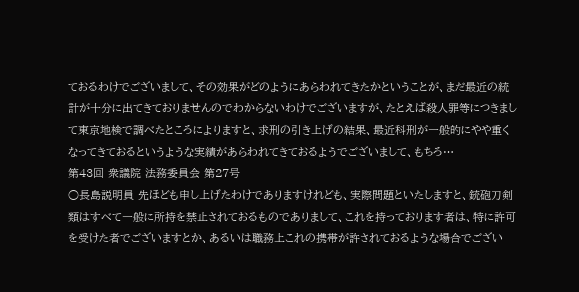ておるわけでございまして、その効果がどのようにあらわれてきたかということが、まだ最近の統計が十分に出てきておりませんのでわからないわけでございますが、たとえば殺人罪等につきまして東京地検で調べたところによりますと、求刑の引き上げの結果、最近科刑が一般的にやや重くなってきておるというような実績があらわれてきておるようでございまして、もちろ…
第43回 衆議院 法務委員会 第27号
○長島説明員 先ほども申し上げたわけでありますけれども、実際問題といたしますと、銃砲刀剣類はすべて一般に所持を禁止されておるものでありまして、これを持っております者は、特に許可を受けた者でございますとか、あるいは職務上これの携帯が許されておるような場合でござい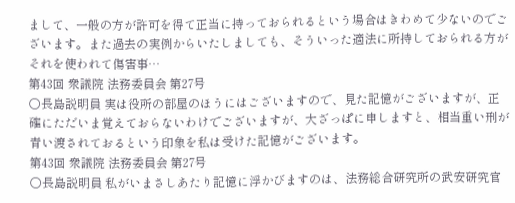まして、一般の方が許可を得て正当に持っておられるという場合はきわめて少ないのでございます。また過去の実例からいたしましても、そういった適法に所持しておられる方がそれを使われて傷害事…
第43回 衆議院 法務委員会 第27号
○長島説明員 実は役所の部屋のほうにはございますので、見た記憶がございますが、正確にただいま覚えておらないわけでございますが、大ざっぱに申しますと、相当重い刑が青い渡されておるという印象を私は受けた記憶がございます。
第43回 衆議院 法務委員会 第27号
○長島説明員 私がいまさしあたり記憶に浮かびますのは、法務総合研究所の武安研究官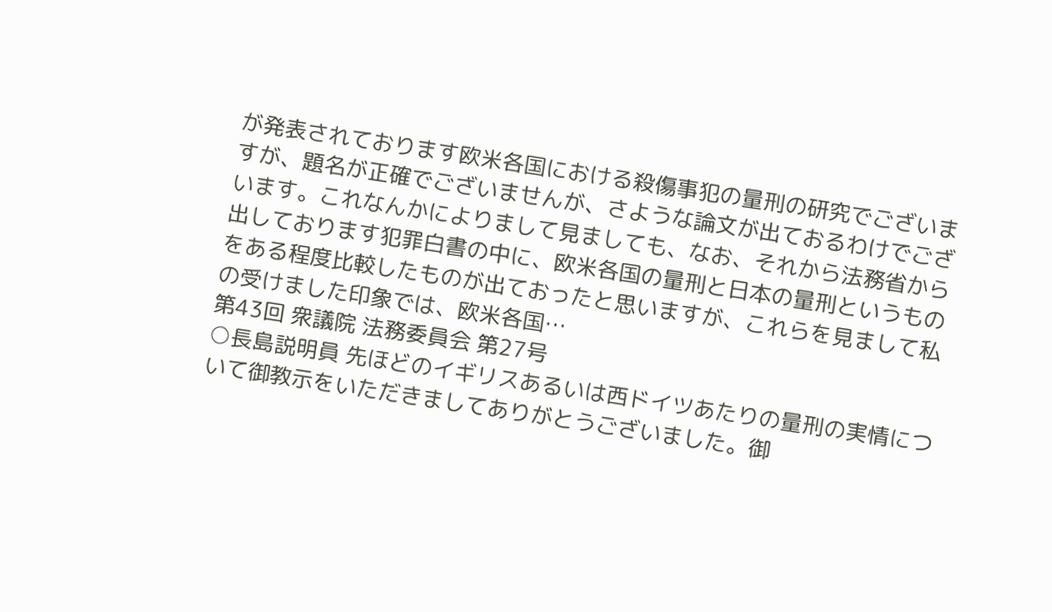が発表されております欧米各国における殺傷事犯の量刑の研究でございますが、題名が正確でございませんが、さような論文が出ておるわけでございます。これなんかによりまして見ましても、なお、それから法務省から出しております犯罪白書の中に、欧米各国の量刑と日本の量刑というものをある程度比較したものが出ておったと思いますが、これらを見まして私の受けました印象では、欧米各国…
第43回 衆議院 法務委員会 第27号
○長島説明員 先ほどのイギリスあるいは西ドイツあたりの量刑の実情について御教示をいただきましてありがとうございました。御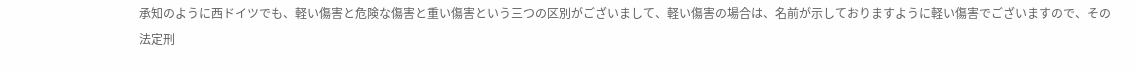承知のように西ドイツでも、軽い傷害と危険な傷害と重い傷害という三つの区別がございまして、軽い傷害の場合は、名前が示しておりますように軽い傷害でございますので、その法定刑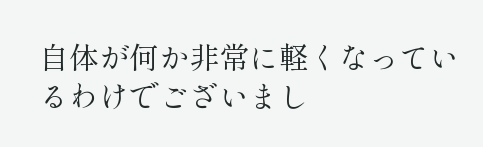自体が何か非常に軽くなっているわけでございまし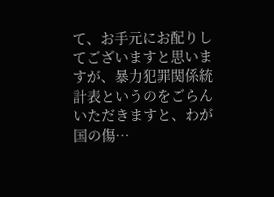て、お手元にお配りしてございますと思いますが、暴力犯罪関係統計表というのをごらんいただきますと、わが国の傷…